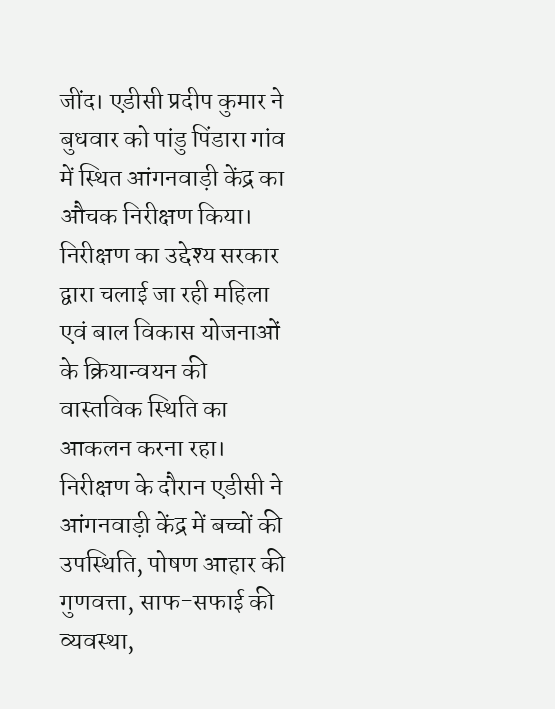जींद। एडीसी प्रदीप कुमार ने बुधवार को पांडु पिंडारा गांव में स्थित आंगनवाड़ी केंद्र का औचक निरीक्षण किया। निरीक्षण का उद्देश्य सरकार द्वारा चलाई जा रही महिला एवं बाल विकास योजनाओं के क्रियान्वयन की वास्तविक स्थिति का आकलन करना रहा। निरीक्षण के दौरान एडीसी ने आंगनवाड़ी केंद्र में बच्चों की उपस्थिति, पोषण आहार की गुणवत्ता, साफ-सफाई की व्यवस्था,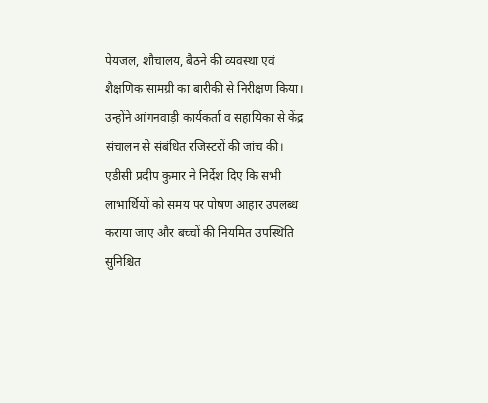पेयजल, शौचालय, बैठने की व्यवस्था एवं शैक्षणिक सामग्री का बारीकी से निरीक्षण किया। उन्होंने आंगनवाड़ी कार्यकर्ता व सहायिका से केंद्र संचालन से संबंधित रजिस्टरों की जांच की। एडीसी प्रदीप कुमार ने निर्देश दिए कि सभी लाभार्थियों को समय पर पोषण आहार उपलब्ध कराया जाए और बच्चों की नियमित उपस्थिति सुनिश्चित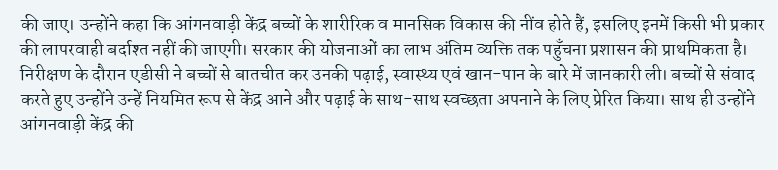की जाए। उन्होंने कहा कि आंगनवाड़ी केंद्र बच्चों के शारीरिक व मानसिक विकास की नींव होते हैं, इसलिए इनमें किसी भी प्रकार की लापरवाही बर्दाश्त नहीं की जाएगी। सरकार की योजनाओं का लाभ अंतिम व्यक्ति तक पहुँचना प्रशासन की प्राथमिकता है। निरीक्षण के दौरान एडीसी ने बच्चों से बातचीत कर उनकी पढ़ाई, स्वास्थ्य एवं खान-पान के बारे में जानकारी ली। बच्चों से संवाद करते हुए उन्होंने उन्हें नियमित रूप से केंद्र आने और पढ़ाई के साथ-साथ स्वच्छता अपनाने के लिए प्रेरित किया। साथ ही उन्होंने आंगनवाड़ी केंद्र की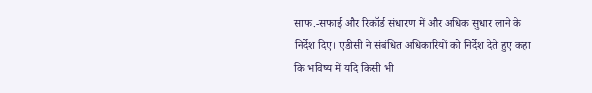साफ.-सफाई और रिकॉर्ड संधारण में और अधिक सुधार लाने के निर्देश दिए। एडीसी ने संबंधित अधिकारियों को निर्देश देते हुए कहा कि भविष्य में यदि किसी भी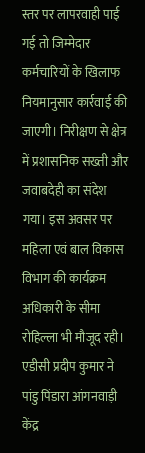स्तर पर लापरवाही पाई गई तो जिम्मेदार कर्मचारियों के खिलाफ नियमानुसार कार्रवाई की जाएगी। निरीक्षण से क्षेत्र में प्रशासनिक सख्ती और जवाबदेही का संदेश गया। इस अवसर पर महिला एवं बाल विकास विभाग की कार्यक्रम अधिकारी के सीमा रोहिल्ला भी मौजूद रही।
एडीसी प्रदीप कुमार ने पांडु पिंडारा आंगनवाड़ी केंद्र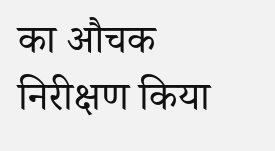का औचक निरीक्षण किया